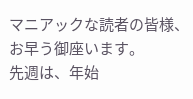マニアックな読者の皆様、お早う御座います。
先週は、年始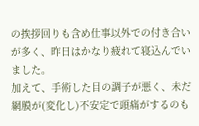の挨拶回りも含め仕事以外での付き合いが多く、昨日はかなり疲れて寝込んでいました。
加えて、手術した目の調子が悪く、未だ網膜が(変化し)不安定で頭痛がするのも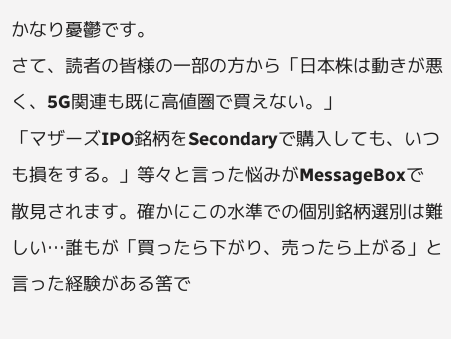かなり憂鬱です。
さて、読者の皆様の一部の方から「日本株は動きが悪く、5G関連も既に高値圏で買えない。」
「マザーズIPO銘柄をSecondaryで購入しても、いつも損をする。」等々と言った悩みがMessageBoxで
散見されます。確かにこの水準での個別銘柄選別は難しい…誰もが「買ったら下がり、売ったら上がる」と言った経験がある筈で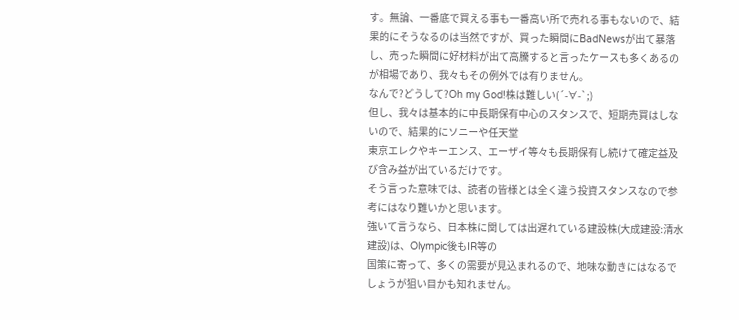す。無論、一番底で買える事も一番高い所で売れる事もないので、結果的にそうなるのは当然ですが、買った瞬間にBadNewsが出て暴落し、売った瞬間に好材料が出て高騰すると言ったケースも多くあるのが相場であり、我々もその例外では有りません。
なんで?どうして?Oh my God!株は難しい(´-∀-`;)
但し、我々は基本的に中長期保有中心のスタンスで、短期売買はしないので、結果的にソニーや任天堂
東京エレクやキーエンス、エーザイ等々も長期保有し続けて確定益及び含み益が出ているだけです。
そう言った意味では、読者の皆様とは全く違う投資スタンスなので参考にはなり難いかと思います。
強いて言うなら、日本株に関しては出遅れている建設株(大成建設:清水建設)は、Olympic後もIR等の
国策に寄って、多くの需要が見込まれるので、地味な動きにはなるでしょうが狙い目かも知れません。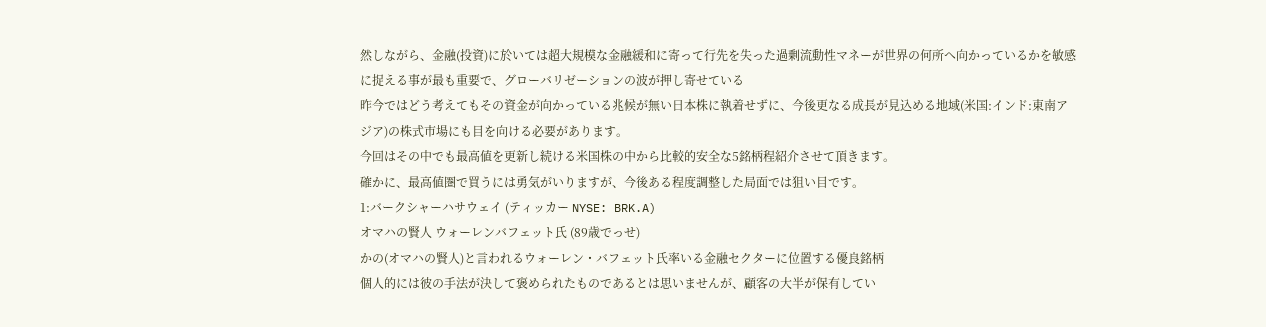然しながら、金融(投資)に於いては超大規模な金融緩和に寄って行先を失った過剰流動性マネーが世界の何所へ向かっているかを敏感に捉える事が最も重要で、グローバリゼーションの波が押し寄せている
昨今ではどう考えてもその資金が向かっている兆候が無い日本株に執着せずに、今後更なる成長が見込める地域(米国:インド:東南アジア)の株式市場にも目を向ける必要があります。
今回はその中でも最高値を更新し続ける米国株の中から比較的安全な5銘柄程紹介させて頂きます。
確かに、最高値圏で買うには勇気がいりますが、今後ある程度調整した局面では狙い目です。
1:バークシャーハサウェイ (ティッカー NYSE: BRK.A)
オマハの賢人 ウォーレンバフェット氏 (89歳でっせ)
かの(オマハの賢人)と言われるウォーレン・バフェット氏率いる金融セクターに位置する優良銘柄
個人的には彼の手法が決して褒められたものであるとは思いませんが、顧客の大半が保有してい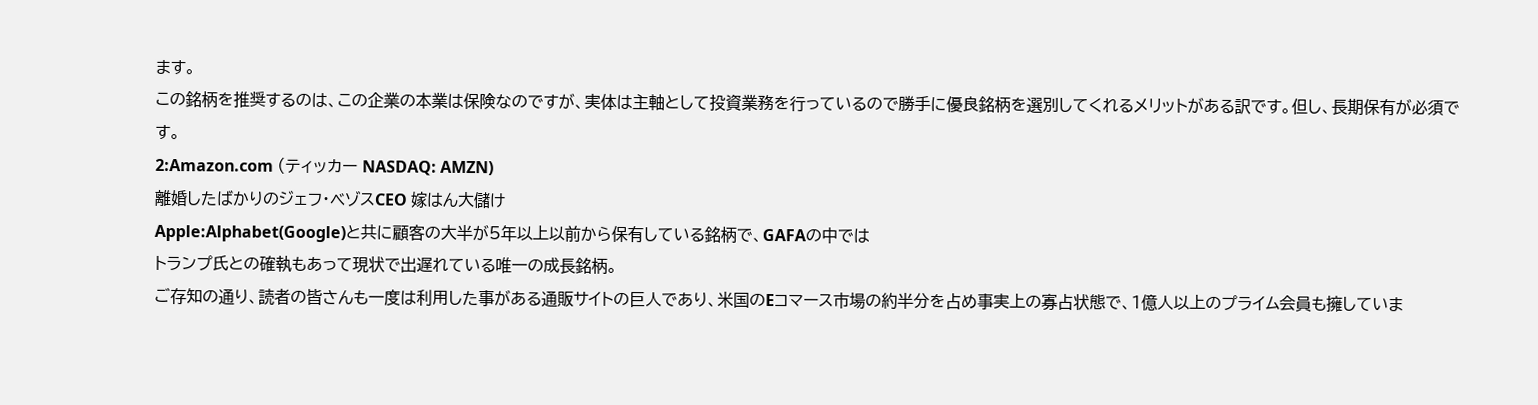ます。
この銘柄を推奨するのは、この企業の本業は保険なのですが、実体は主軸として投資業務を行っているので勝手に優良銘柄を選別してくれるメリットがある訳です。但し、長期保有が必須です。
2:Amazon.com (ティッカー NASDAQ: AMZN)
離婚したばかりのジェフ・ベゾスCEO 嫁はん大儲け
Apple:Alphabet(Google)と共に顧客の大半が5年以上以前から保有している銘柄で、GAFAの中では
トランプ氏との確執もあって現状で出遅れている唯一の成長銘柄。
ご存知の通り、読者の皆さんも一度は利用した事がある通販サイトの巨人であり、米国のEコマース市場の約半分を占め事実上の寡占状態で、1億人以上のプライム会員も擁していま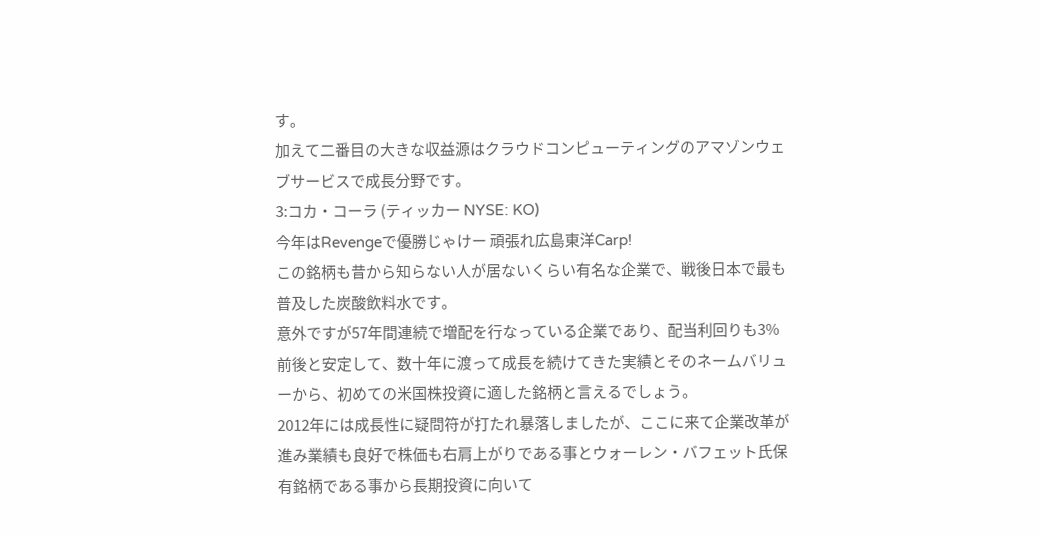す。
加えて二番目の大きな収益源はクラウドコンピューティングのアマゾンウェブサービスで成長分野です。
3:コカ・コーラ (ティッカー NYSE: KO)
今年はRevengeで優勝じゃけー 頑張れ広島東洋Carp!
この銘柄も昔から知らない人が居ないくらい有名な企業で、戦後日本で最も普及した炭酸飲料水です。
意外ですが57年間連続で増配を行なっている企業であり、配当利回りも3%前後と安定して、数十年に渡って成長を続けてきた実績とそのネームバリューから、初めての米国株投資に適した銘柄と言えるでしょう。
2012年には成長性に疑問符が打たれ暴落しましたが、ここに来て企業改革が進み業績も良好で株価も右肩上がりである事とウォーレン・バフェット氏保有銘柄である事から長期投資に向いて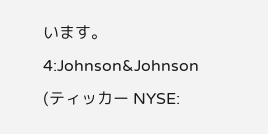います。
4:Johnson&Johnson (ティッカー NYSE: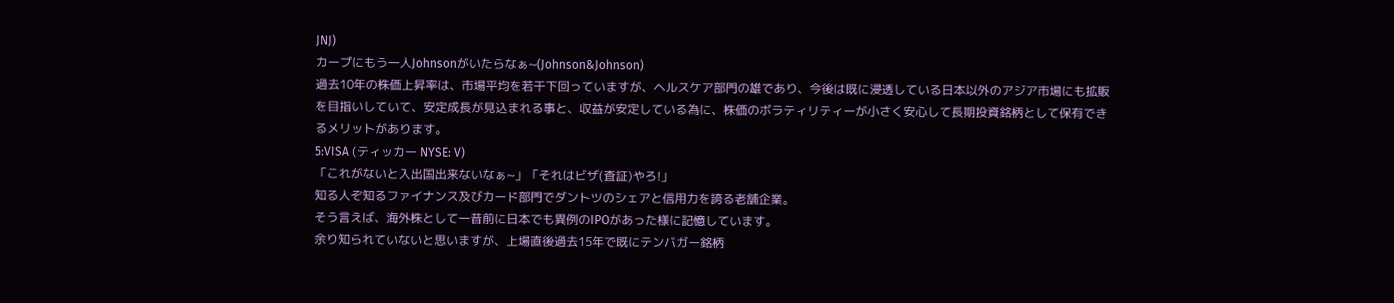JNJ)
カープにもう一人Johnsonがいたらなぁ~(Johnson&Johnson)
過去10年の株価上昇率は、市場平均を若干下回っていますが、ヘルスケア部門の雄であり、今後は既に浸透している日本以外のアジア市場にも拡販を目指いしていて、安定成長が見込まれる事と、収益が安定している為に、株価のボラティリティーが小さく安心して長期投資銘柄として保有できるメリットがあります。
5:VISA (ティッカー NYSE: V)
「これがないと入出国出来ないなぁ~」「それはビザ(査証)やろ!」
知る人ぞ知るファイナンス及びカード部門でダントツのシェアと信用力を誇る老舗企業。
そう言えば、海外株として一昔前に日本でも異例のIPOがあった様に記憶しています。
余り知られていないと思いますが、上場直後過去15年で既にテンバガー銘柄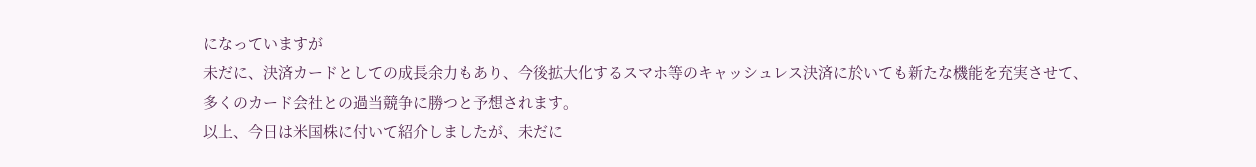になっていますが
未だに、決済カードとしての成長余力もあり、今後拡大化するスマホ等のキャッシュレス決済に於いても新たな機能を充実させて、多くのカード会社との過当競争に勝つと予想されます。
以上、今日は米国株に付いて紹介しましたが、未だに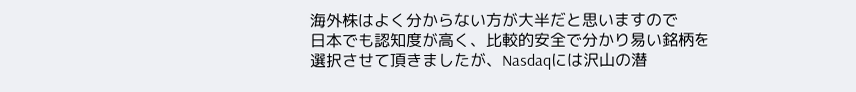海外株はよく分からない方が大半だと思いますので
日本でも認知度が高く、比較的安全で分かり易い銘柄を選択させて頂きましたが、Nasdaqには沢山の潜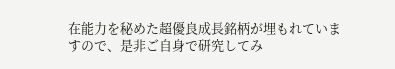在能力を秘めた超優良成長銘柄が埋もれていますので、是非ご自身で研究してみ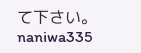て下さい。 naniwa335